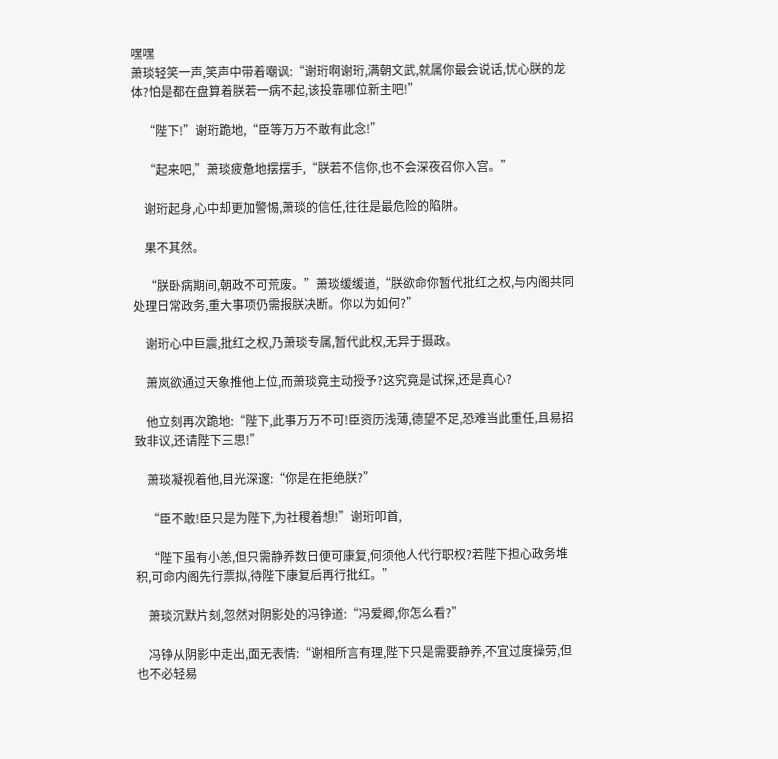嘿嘿
萧琰轻笑一声,笑声中带着嘲讽:“谢珩啊谢珩,满朝文武,就属你最会说话,忧心朕的龙体?怕是都在盘算着朕若一病不起,该投靠哪位新主吧!”

    “陛下!”谢珩跪地,“臣等万万不敢有此念!”

    “起来吧,”萧琰疲惫地摆摆手,“朕若不信你,也不会深夜召你入宫。”

    谢珩起身,心中却更加警惕,萧琰的信任,往往是最危险的陷阱。

    果不其然。

    “朕卧病期间,朝政不可荒废。”萧琰缓缓道,“朕欲命你暂代批红之权,与内阁共同处理日常政务,重大事项仍需报朕决断。你以为如何?”

    谢珩心中巨震,批红之权,乃萧琰专属,暂代此权,无异于摄政。

    萧岚欲通过天象推他上位,而萧琰竟主动授予?这究竟是试探,还是真心?

    他立刻再次跪地:“陛下,此事万万不可!臣资历浅薄,德望不足,恐难当此重任,且易招致非议,还请陛下三思!”

    萧琰凝视着他,目光深邃:“你是在拒绝朕?”

    “臣不敢!臣只是为陛下,为社稷着想!”谢珩叩首,

    “陛下虽有小恙,但只需静养数日便可康复,何须他人代行职权?若陛下担心政务堆积,可命内阁先行票拟,待陛下康复后再行批红。”

    萧琰沉默片刻,忽然对阴影处的冯铮道:“冯爱卿,你怎么看?”

    冯铮从阴影中走出,面无表情:“谢相所言有理,陛下只是需要静养,不宜过度操劳,但也不必轻易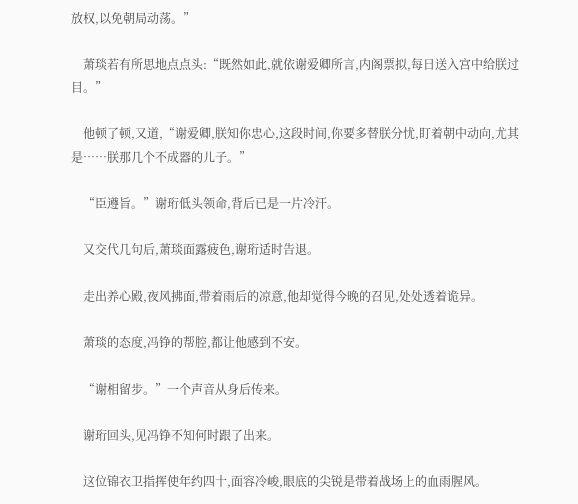放权,以免朝局动荡。”

    萧琰若有所思地点点头:“既然如此,就依谢爱卿所言,内阁票拟,每日送入宫中给朕过目。”

    他顿了顿,又道,“谢爱卿,朕知你忠心,这段时间,你要多替朕分忧,盯着朝中动向,尤其是……朕那几个不成器的儿子。”

    “臣遵旨。”谢珩低头领命,背后已是一片冷汗。

    又交代几句后,萧琰面露疲色,谢珩适时告退。

    走出养心殿,夜风拂面,带着雨后的凉意,他却觉得今晚的召见,处处透着诡异。

    萧琰的态度,冯铮的帮腔,都让他感到不安。

    “谢相留步。”一个声音从身后传来。

    谢珩回头,见冯铮不知何时跟了出来。

    这位锦衣卫指挥使年约四十,面容冷峻,眼底的尖锐是带着战场上的血雨腥风。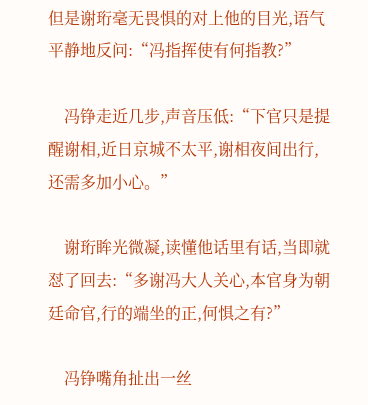但是谢珩毫无畏惧的对上他的目光,语气平静地反问:“冯指挥使有何指教?”

    冯铮走近几步,声音压低:“下官只是提醒谢相,近日京城不太平,谢相夜间出行,还需多加小心。”

    谢珩眸光微凝,读懂他话里有话,当即就怼了回去:“多谢冯大人关心,本官身为朝廷命官,行的端坐的正,何惧之有?”

    冯铮嘴角扯出一丝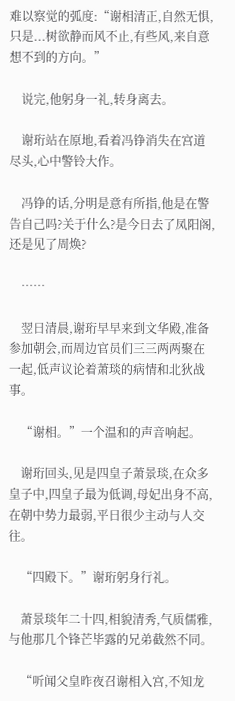难以察觉的弧度:“谢相清正,自然无惧,只是...树欲静而风不止,有些风,来自意想不到的方向。”

    说完,他躬身一礼,转身离去。

    谢珩站在原地,看着冯铮消失在宫道尽头,心中警铃大作。

    冯铮的话,分明是意有所指,他是在警告自己吗?关于什么?是今日去了凤阳阁,还是见了周焕?

    ……

    翌日清晨,谢珩早早来到文华殿,准备参加朝会,而周边官员们三三两两聚在一起,低声议论着萧琰的病情和北狄战事。

    “谢相。”一个温和的声音响起。

    谢珩回头,见是四皇子萧景琰,在众多皇子中,四皇子最为低调,母妃出身不高,在朝中势力最弱,平日很少主动与人交往。

    “四殿下。”谢珩躬身行礼。

    萧景琰年二十四,相貌清秀,气质儒雅,与他那几个锋芒毕露的兄弟截然不同。

    “听闻父皇昨夜召谢相入宫,不知龙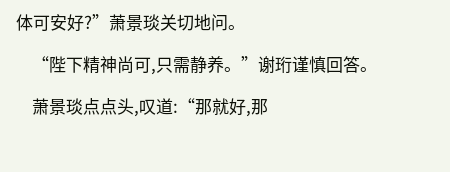体可安好?”萧景琰关切地问。

    “陛下精神尚可,只需静养。”谢珩谨慎回答。

    萧景琰点点头,叹道:“那就好,那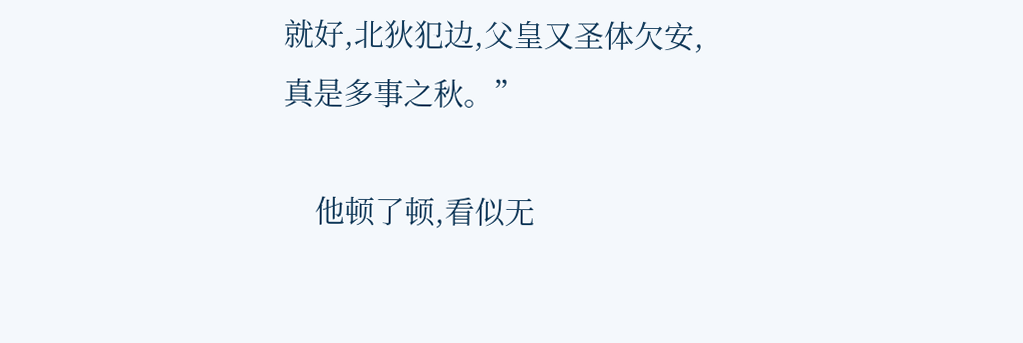就好,北狄犯边,父皇又圣体欠安,真是多事之秋。”

    他顿了顿,看似无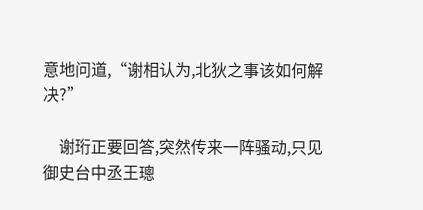意地问道,“谢相认为,北狄之事该如何解决?”

    谢珩正要回答,突然传来一阵骚动,只见御史台中丞王璁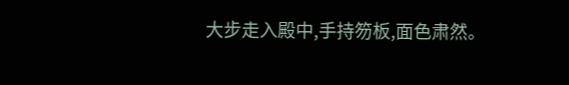大步走入殿中,手持笏板,面色肃然。